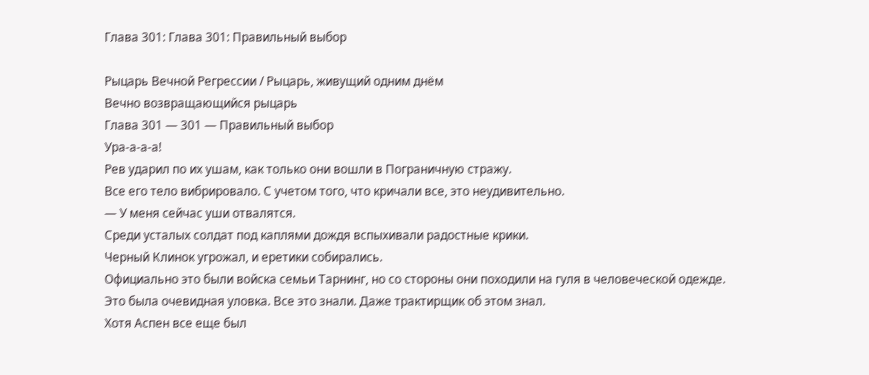Глава 301: Глава 301: Правильный выбор

Рыцарь Вечной Регрессии / Рыцарь, живущий одним днём
Вечно возвращающийся рыцарь
Глава 301 — 301 — Правильный выбор
Ура-а-а-а!
Рев ударил по их ушам, как только они вошли в Пограничную стражу.
Все его тело вибрировало. С учетом того, что кричали все, это неудивительно.
— У меня сейчас уши отвалятся.
Среди усталых солдат под каплями дождя вспыхивали радостные крики.
Черный Клинок угрожал, и еретики собирались.
Официально это были войска семьи Тарнинг, но со стороны они походили на гуля в человеческой одежде.
Это была очевидная уловка. Все это знали. Даже трактирщик об этом знал.
Хотя Аспен все еще был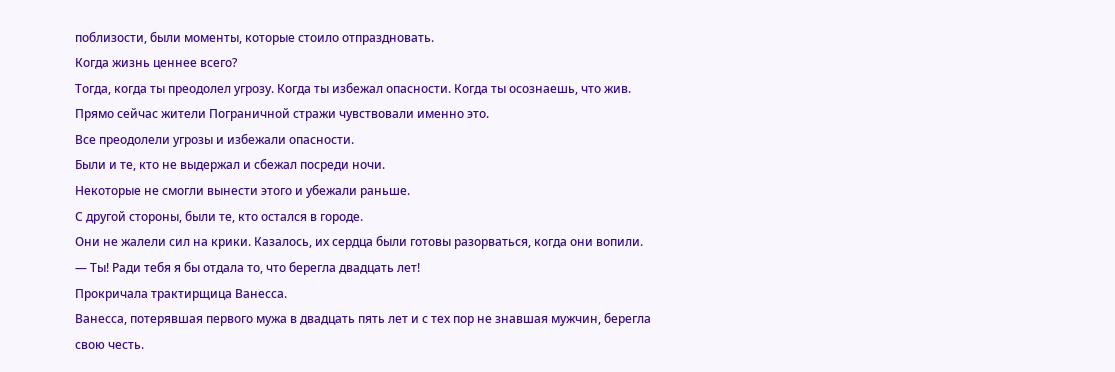поблизости, были моменты, которые стоило отпраздновать.
Когда жизнь ценнее всего?
Тогда, когда ты преодолел угрозу. Когда ты избежал опасности. Когда ты осознаешь, что жив.
Прямо сейчас жители Пограничной стражи чувствовали именно это.
Все преодолели угрозы и избежали опасности.
Были и те, кто не выдержал и сбежал посреди ночи.
Некоторые не смогли вынести этого и убежали раньше.
С другой стороны, были те, кто остался в городе.
Они не жалели сил на крики. Казалось, их сердца были готовы разорваться, когда они вопили.
— Ты! Ради тебя я бы отдала то, что берегла двадцать лет!
Прокричала трактирщица Ванесса.
Ванесса, потерявшая первого мужа в двадцать пять лет и с тех пор не знавшая мужчин, берегла свою честь.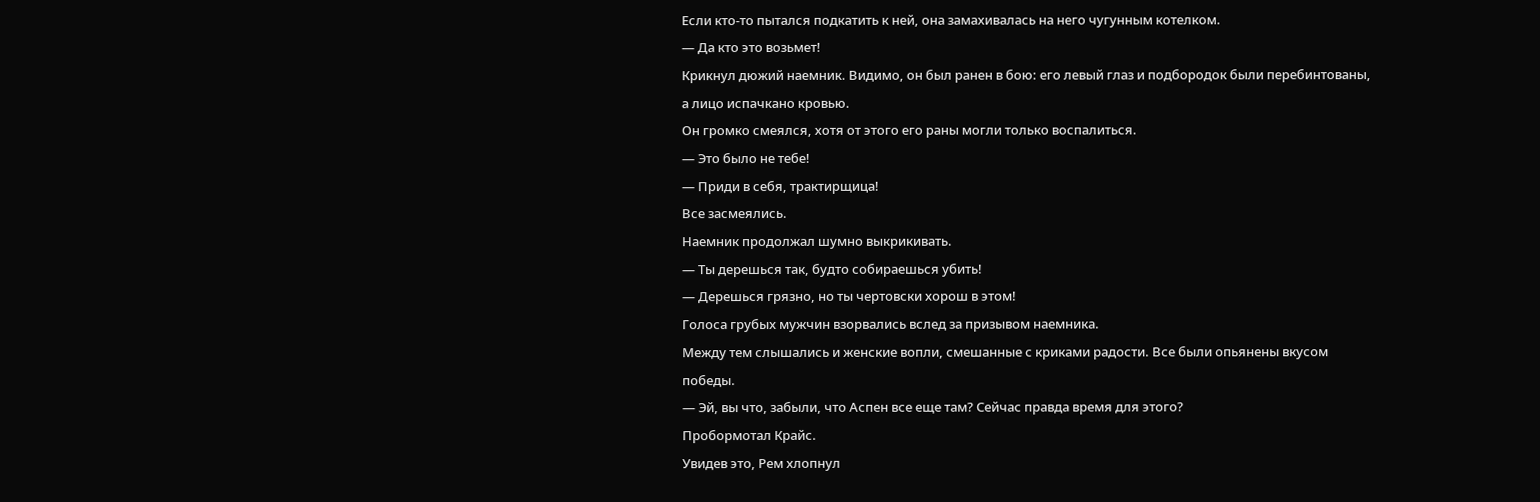Если кто-то пытался подкатить к ней, она замахивалась на него чугунным котелком.
— Да кто это возьмет!
Крикнул дюжий наемник. Видимо, он был ранен в бою: его левый глаз и подбородок были перебинтованы, а лицо испачкано кровью.
Он громко смеялся, хотя от этого его раны могли только воспалиться.
— Это было не тебе!
— Приди в себя, трактирщица!
Все засмеялись.
Наемник продолжал шумно выкрикивать.
— Ты дерешься так, будто собираешься убить!
— Дерешься грязно, но ты чертовски хорош в этом!
Голоса грубых мужчин взорвались вслед за призывом наемника.
Между тем слышались и женские вопли, смешанные с криками радости. Все были опьянены вкусом победы.
— Эй, вы что, забыли, что Аспен все еще там? Сейчас правда время для этого?
Пробормотал Крайс.
Увидев это, Рем хлопнул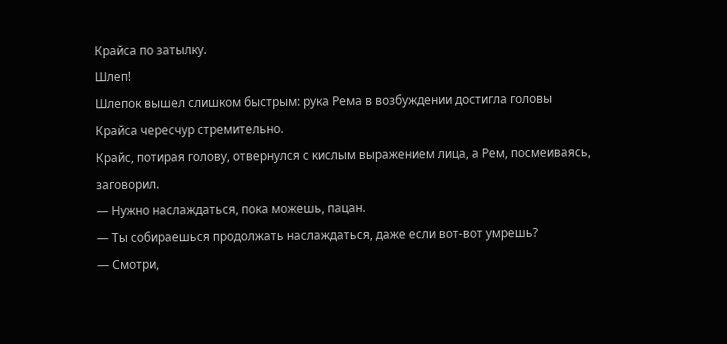Крайса по затылку.
Шлеп!
Шлепок вышел слишком быстрым: рука Рема в возбуждении достигла головы Крайса чересчур стремительно.
Крайс, потирая голову, отвернулся с кислым выражением лица, а Рем, посмеиваясь, заговорил.
— Нужно наслаждаться, пока можешь, пацан.
— Ты собираешься продолжать наслаждаться, даже если вот-вот умрешь?
— Смотри,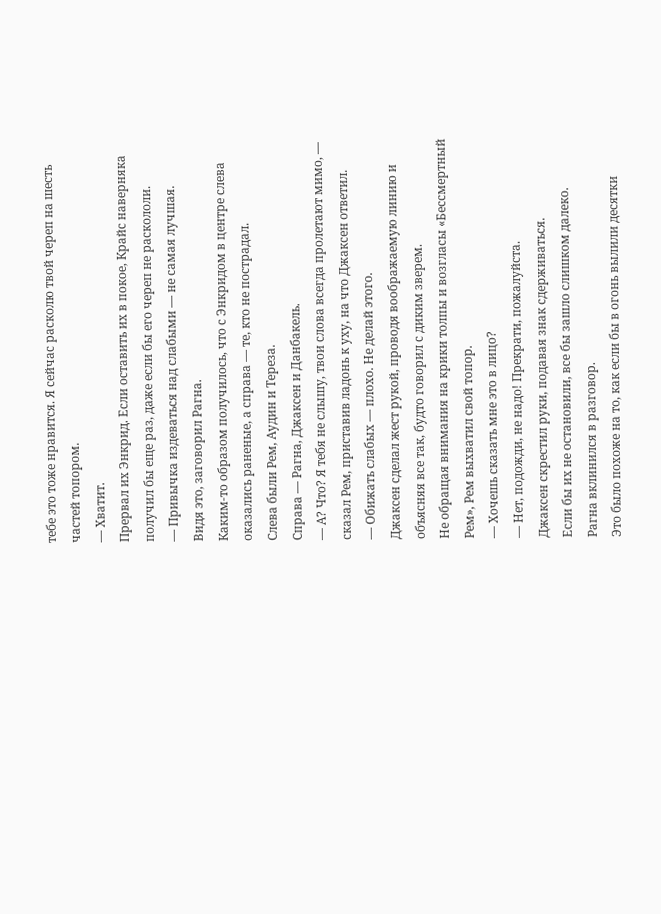тебе это тоже нравится. Я сейчас расколю твой череп на шесть частей топором.
— Хватит.
Прервал их Энкрид. Если оставить их в покое, Крайс наверняка получил бы еще раз, даже если бы его череп не раскололи.
— Привычка издеваться над слабыми — не самая лучшая.
Видя это, заговорил Рагна.
Каким-то образом получилось, что с Энкридом в центре слева оказались раненые, а справа — те, кто не пострадал.
Слева были Рем, Аудин и Тереза.
Справа — Рагна, Джаксен и Данбакель.
— А? Что? Я тебя не слышу, твои слова всегда пролетают мимо, — сказал Рем, приставив ладонь к уху, на что Джаксен ответил.
— Обижать слабых — плохо. Не делай этого.
Джаксен сделал жест рукой, проводя воображаемую линию и объясняя все так, будто говорил с диким зверем.
Не обращая внимания на крики толпы и возгласы «Бессмертный Рем», Рем выхватил свой топор.
— Хочешь сказать мне это в лицо?
— Нет, подожди, не надо! Прекрати, пожалуйста.
Джаксен скрестил руки, подавая знак сдерживаться.
Если бы их не остановили, все бы зашло слишком далеко.
Рагна вклинился в разговор.
Это было похоже на то, как если бы в огонь вылили десятки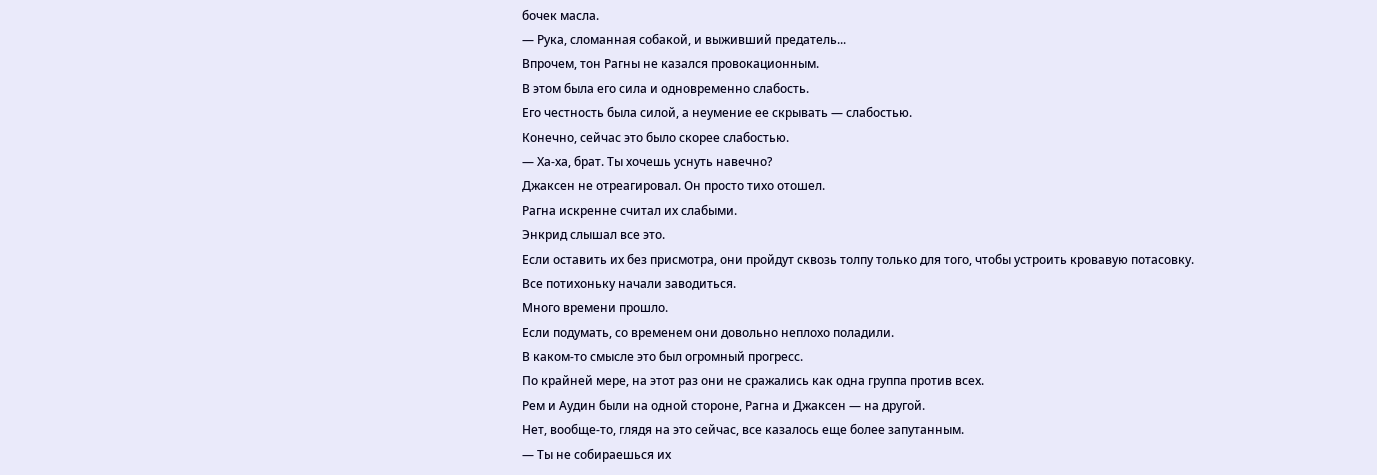бочек масла.
— Рука, сломанная собакой, и выживший предатель...
Впрочем, тон Рагны не казался провокационным.
В этом была его сила и одновременно слабость.
Его честность была силой, а неумение ее скрывать — слабостью.
Конечно, сейчас это было скорее слабостью.
— Ха-ха, брат. Ты хочешь уснуть навечно?
Джаксен не отреагировал. Он просто тихо отошел.
Рагна искренне считал их слабыми.
Энкрид слышал все это.
Если оставить их без присмотра, они пройдут сквозь толпу только для того, чтобы устроить кровавую потасовку.
Все потихоньку начали заводиться.
Много времени прошло.
Если подумать, со временем они довольно неплохо поладили.
В каком-то смысле это был огромный прогресс.
По крайней мере, на этот раз они не сражались как одна группа против всех.
Рем и Аудин были на одной стороне, Рагна и Джаксен — на другой.
Нет, вообще-то, глядя на это сейчас, все казалось еще более запутанным.
— Ты не собираешься их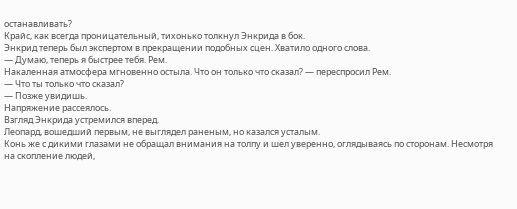останавливать?
Крайс, как всегда проницательный, тихонько толкнул Энкрида в бок.
Энкрид теперь был экспертом в прекращении подобных сцен. Хватило одного слова.
— Думаю, теперь я быстрее тебя. Рем.
Накаленная атмосфера мгновенно остыла. Что он только что сказал? — переспросил Рем.
— Что ты только что сказал?
— Позже увидишь.
Напряжение рассеялось.
Взгляд Энкрида устремился вперед.
Леопард, вошедший первым, не выглядел раненым, но казался усталым.
Конь же с дикими глазами не обращал внимания на толпу и шел уверенно, оглядываясь по сторонам. Несмотря на скопление людей,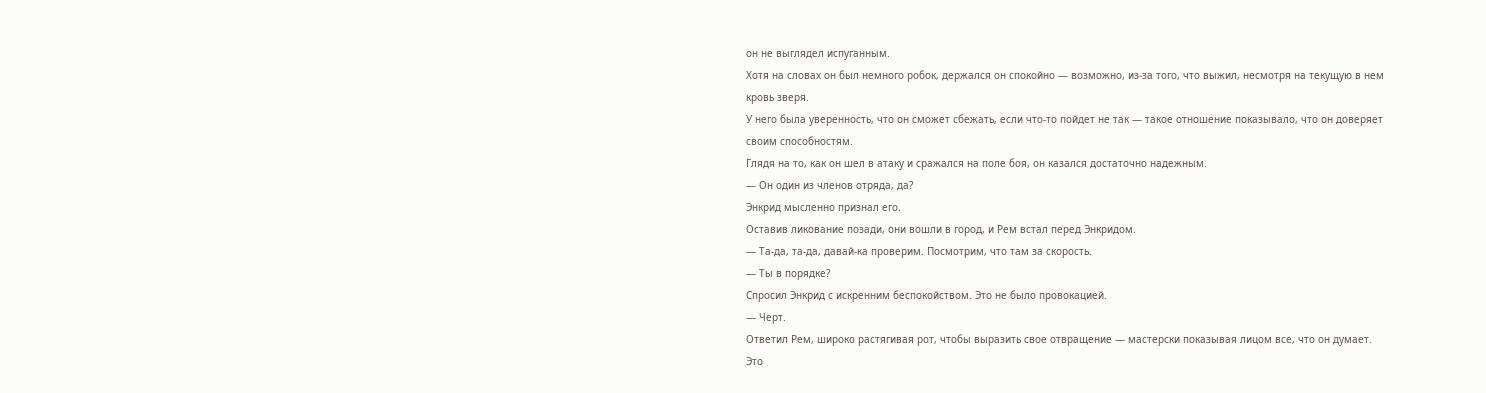он не выглядел испуганным.
Хотя на словах он был немного робок, держался он спокойно — возможно, из-за того, что выжил, несмотря на текущую в нем кровь зверя.
У него была уверенность, что он сможет сбежать, если что-то пойдет не так — такое отношение показывало, что он доверяет своим способностям.
Глядя на то, как он шел в атаку и сражался на поле боя, он казался достаточно надежным.
— Он один из членов отряда, да?
Энкрид мысленно признал его.
Оставив ликование позади, они вошли в город, и Рем встал перед Энкридом.
— Та-да, та-да, давай-ка проверим. Посмотрим, что там за скорость.
— Ты в порядке?
Спросил Энкрид с искренним беспокойством. Это не было провокацией.
— Черт.
Ответил Рем, широко растягивая рот, чтобы выразить свое отвращение — мастерски показывая лицом все, что он думает. Это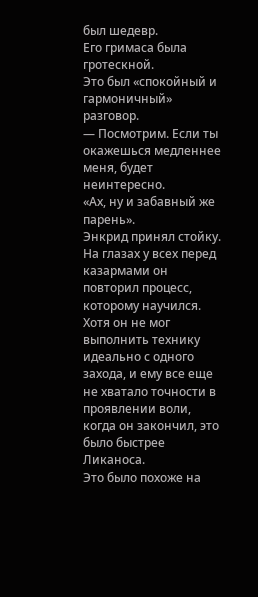был шедевр.
Его гримаса была гротескной.
Это был «спокойный и гармоничный» разговор.
— Посмотрим. Если ты окажешься медленнее меня, будет неинтересно.
«Ах, ну и забавный же парень».
Энкрид принял стойку.
На глазах у всех перед казармами он повторил процесс, которому научился.
Хотя он не мог выполнить технику идеально с одного захода, и ему все еще не хватало точности в проявлении воли, когда он закончил, это было быстрее Ликаноса.
Это было похоже на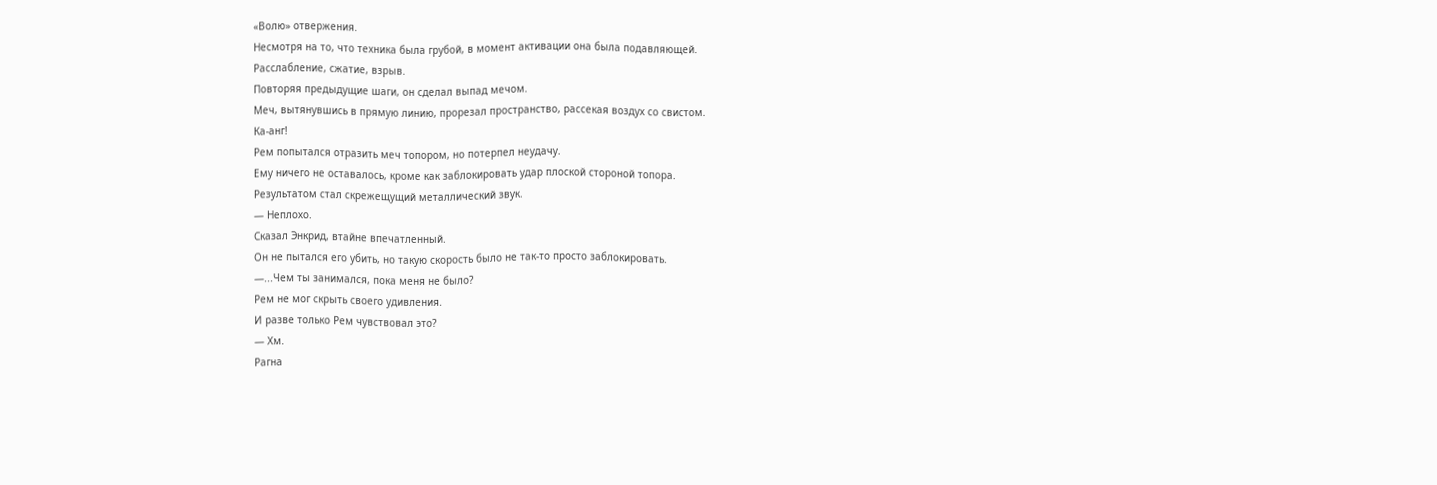«Волю» отвержения.
Несмотря на то, что техника была грубой, в момент активации она была подавляющей.
Расслабление, сжатие, взрыв.
Повторяя предыдущие шаги, он сделал выпад мечом.
Меч, вытянувшись в прямую линию, прорезал пространство, рассекая воздух со свистом.
Ка-анг!
Рем попытался отразить меч топором, но потерпел неудачу.
Ему ничего не оставалось, кроме как заблокировать удар плоской стороной топора.
Результатом стал скрежещущий металлический звук.
— Неплохо.
Сказал Энкрид, втайне впечатленный.
Он не пытался его убить, но такую скорость было не так-то просто заблокировать.
—...Чем ты занимался, пока меня не было?
Рем не мог скрыть своего удивления.
И разве только Рем чувствовал это?
— Хм.
Рагна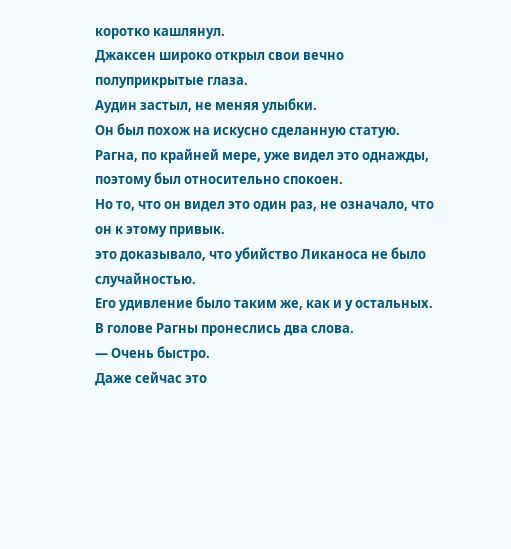коротко кашлянул.
Джаксен широко открыл свои вечно полуприкрытые глаза.
Аудин застыл, не меняя улыбки.
Он был похож на искусно сделанную статую.
Рагна, по крайней мере, уже видел это однажды, поэтому был относительно спокоен.
Но то, что он видел это один раз, не означало, что он к этому привык.
это доказывало, что убийство Ликаноса не было случайностью.
Его удивление было таким же, как и у остальных.
В голове Рагны пронеслись два слова.
— Очень быстро.
Даже сейчас это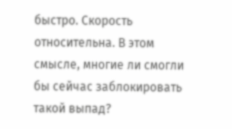быстро. Скорость относительна. В этом смысле, многие ли смогли бы сейчас заблокировать такой выпад?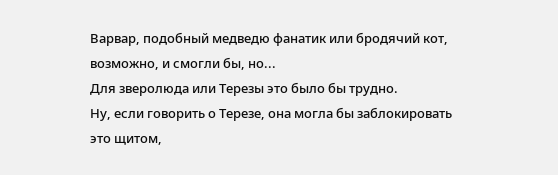Варвар, подобный медведю фанатик или бродячий кот, возможно, и смогли бы, но...
Для зверолюда или Терезы это было бы трудно.
Ну, если говорить о Терезе, она могла бы заблокировать это щитом,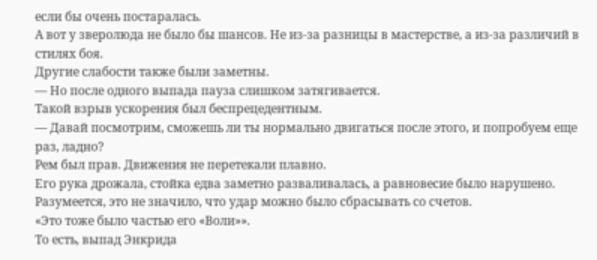если бы очень постаралась.
А вот у зверолюда не было бы шансов. Не из-за разницы в мастерстве, а из-за различий в стилях боя.
Другие слабости также были заметны.
— Но после одного выпада пауза слишком затягивается.
Такой взрыв ускорения был беспрецедентным.
— Давай посмотрим, сможешь ли ты нормально двигаться после этого, и попробуем еще раз, ладно?
Рем был прав. Движения не перетекали плавно.
Его рука дрожала, стойка едва заметно разваливалась, а равновесие было нарушено.
Разумеется, это не значило, что удар можно было сбрасывать со счетов.
«Это тоже было частью его «Воли»».
То есть, выпад Энкрида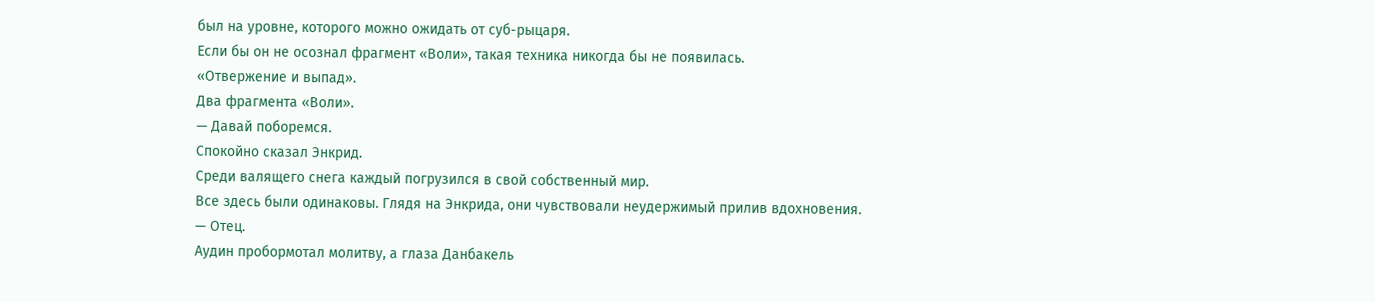был на уровне, которого можно ожидать от суб-рыцаря.
Если бы он не осознал фрагмент «Воли», такая техника никогда бы не появилась.
«Отвержение и выпад».
Два фрагмента «Воли».
— Давай поборемся.
Спокойно сказал Энкрид.
Среди валящего снега каждый погрузился в свой собственный мир.
Все здесь были одинаковы. Глядя на Энкрида, они чувствовали неудержимый прилив вдохновения.
— Отец.
Аудин пробормотал молитву, а глаза Данбакель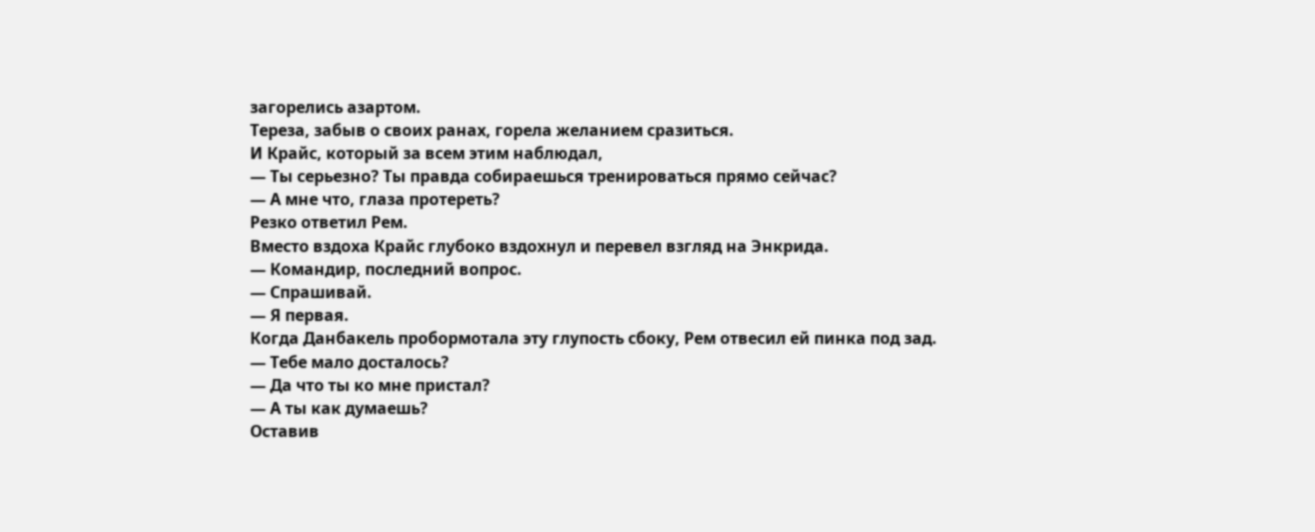загорелись азартом.
Тереза, забыв о своих ранах, горела желанием сразиться.
И Крайс, который за всем этим наблюдал,
— Ты серьезно? Ты правда собираешься тренироваться прямо сейчас?
— А мне что, глаза протереть?
Резко ответил Рем.
Вместо вздоха Крайс глубоко вздохнул и перевел взгляд на Энкрида.
— Командир, последний вопрос.
— Спрашивай.
— Я первая.
Когда Данбакель пробормотала эту глупость сбоку, Рем отвесил ей пинка под зад.
— Тебе мало досталось?
— Да что ты ко мне пристал?
— А ты как думаешь?
Оставив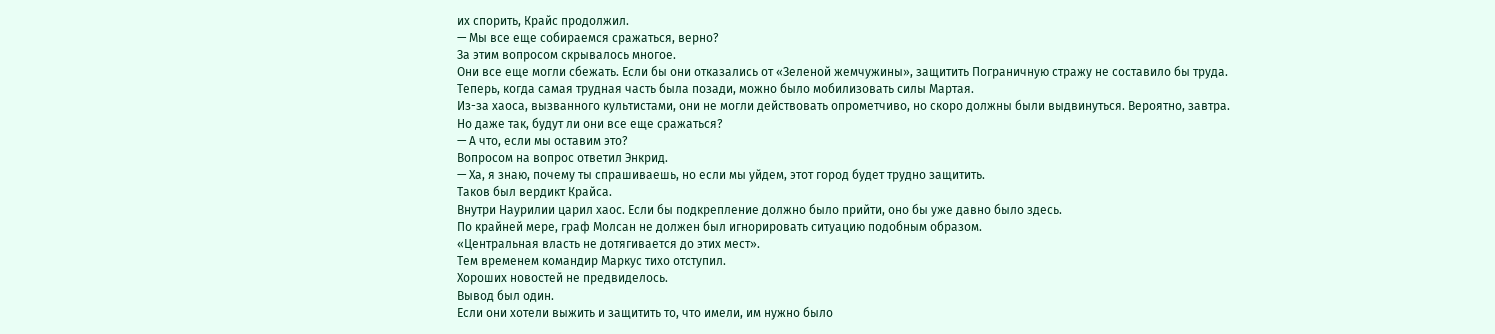их спорить, Крайс продолжил.
— Мы все еще собираемся сражаться, верно?
За этим вопросом скрывалось многое.
Они все еще могли сбежать. Если бы они отказались от «Зеленой жемчужины», защитить Пограничную стражу не составило бы труда.
Теперь, когда самая трудная часть была позади, можно было мобилизовать силы Мартая.
Из-за хаоса, вызванного культистами, они не могли действовать опрометчиво, но скоро должны были выдвинуться. Вероятно, завтра.
Но даже так, будут ли они все еще сражаться?
— А что, если мы оставим это?
Вопросом на вопрос ответил Энкрид.
— Ха, я знаю, почему ты спрашиваешь, но если мы уйдем, этот город будет трудно защитить.
Таков был вердикт Крайса.
Внутри Наурилии царил хаос. Если бы подкрепление должно было прийти, оно бы уже давно было здесь.
По крайней мере, граф Молсан не должен был игнорировать ситуацию подобным образом.
«Центральная власть не дотягивается до этих мест».
Тем временем командир Маркус тихо отступил.
Хороших новостей не предвиделось.
Вывод был один.
Если они хотели выжить и защитить то, что имели, им нужно было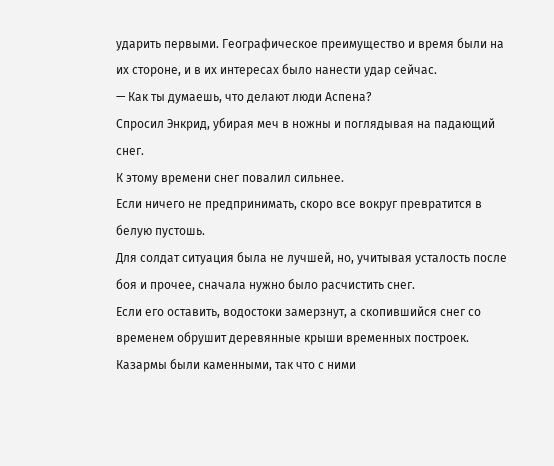ударить первыми. Географическое преимущество и время были на их стороне, и в их интересах было нанести удар сейчас.
— Как ты думаешь, что делают люди Аспена?
Спросил Энкрид, убирая меч в ножны и поглядывая на падающий снег.
К этому времени снег повалил сильнее.
Если ничего не предпринимать, скоро все вокруг превратится в белую пустошь.
Для солдат ситуация была не лучшей, но, учитывая усталость после боя и прочее, сначала нужно было расчистить снег.
Если его оставить, водостоки замерзнут, а скопившийся снег со временем обрушит деревянные крыши временных построек.
Казармы были каменными, так что с ними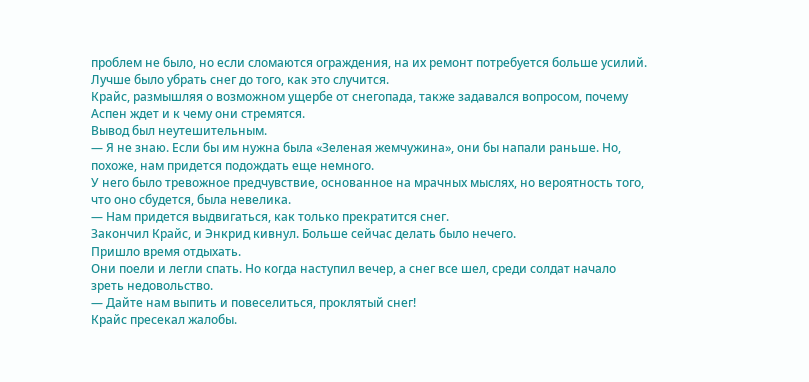проблем не было, но если сломаются ограждения, на их ремонт потребуется больше усилий.
Лучше было убрать снег до того, как это случится.
Крайс, размышляя о возможном ущербе от снегопада, также задавался вопросом, почему Аспен ждет и к чему они стремятся.
Вывод был неутешительным.
— Я не знаю. Если бы им нужна была «Зеленая жемчужина», они бы напали раньше. Но, похоже, нам придется подождать еще немного.
У него было тревожное предчувствие, основанное на мрачных мыслях, но вероятность того, что оно сбудется, была невелика.
— Нам придется выдвигаться, как только прекратится снег.
Закончил Крайс, и Энкрид кивнул. Больше сейчас делать было нечего.
Пришло время отдыхать.
Они поели и легли спать. Но когда наступил вечер, а снег все шел, среди солдат начало зреть недовольство.
— Дайте нам выпить и повеселиться, проклятый снег!
Крайс пресекал жалобы.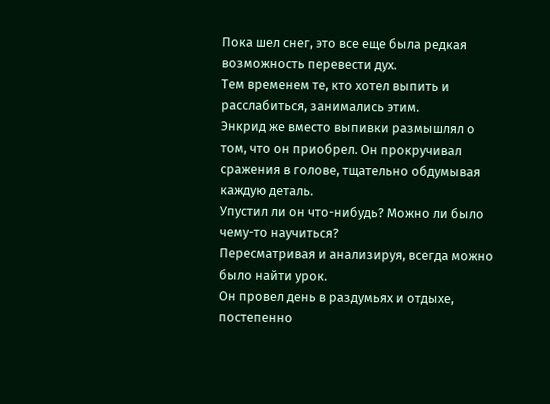Пока шел снег, это все еще была редкая возможность перевести дух.
Тем временем те, кто хотел выпить и расслабиться, занимались этим.
Энкрид же вместо выпивки размышлял о том, что он приобрел. Он прокручивал сражения в голове, тщательно обдумывая каждую деталь.
Упустил ли он что-нибудь? Можно ли было чему-то научиться?
Пересматривая и анализируя, всегда можно было найти урок.
Он провел день в раздумьях и отдыхе, постепенно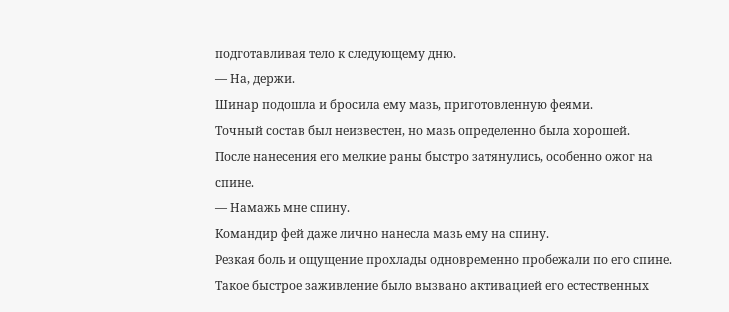подготавливая тело к следующему дню.
— На, держи.
Шинар подошла и бросила ему мазь, приготовленную феями.
Точный состав был неизвестен, но мазь определенно была хорошей.
После нанесения его мелкие раны быстро затянулись, особенно ожог на спине.
— Намажь мне спину.
Командир фей даже лично нанесла мазь ему на спину.
Резкая боль и ощущение прохлады одновременно пробежали по его спине.
Такое быстрое заживление было вызвано активацией его естественных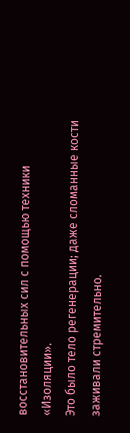восстановительных сил с помощью техники «Изоляции».
Это было тело регенерации; даже сломанные кости заживали стремительно.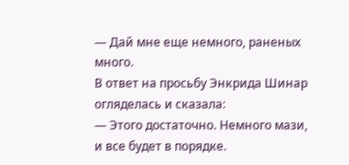— Дай мне еще немного, раненых много.
В ответ на просьбу Энкрида Шинар огляделась и сказала:
— Этого достаточно. Немного мази, и все будет в порядке.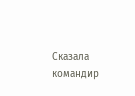Сказала командир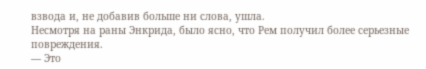взвода и, не добавив больше ни слова, ушла.
Несмотря на раны Энкрида, было ясно, что Рем получил более серьезные повреждения.
— Это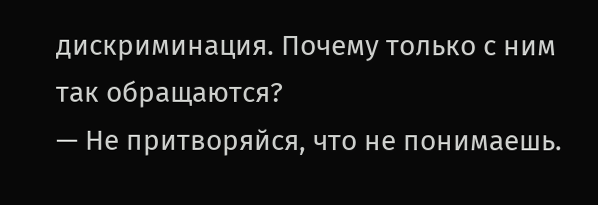дискриминация. Почему только с ним так обращаются?
— Не притворяйся, что не понимаешь.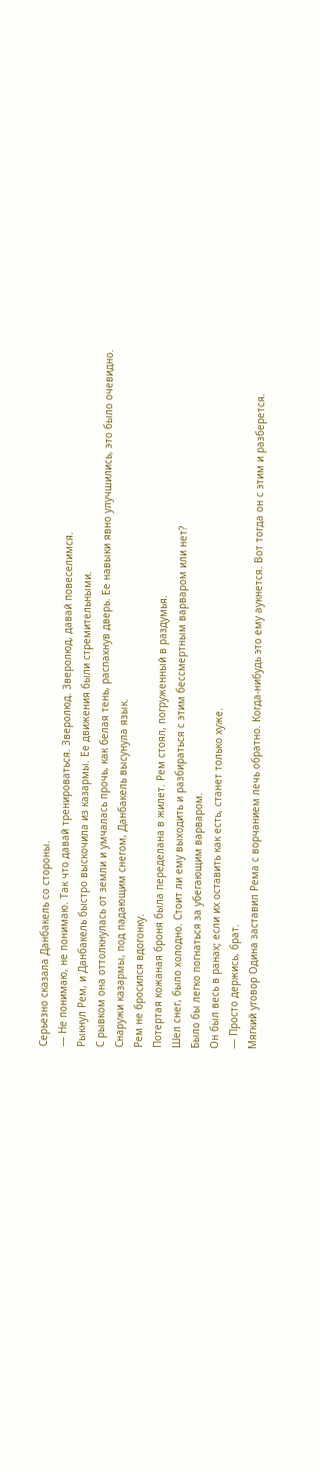Серьезно сказала Данбакель со стороны.
— Не понимаю, не понимаю. Так что давай тренироваться. Зверолюд. Зверолюд, давай повеселимся.
Рыкнул Рем, и Данбакель быстро выскочила из казармы. Ее движения были стремительными.
С рывком она оттолкнулась от земли и умчалась прочь, как белая тень, распахнув дверь. Ее навыки явно улучшились, это было очевидно.
Снаружи казармы, под падающим снегом, Данбакель высунула язык.
Рем не бросился вдогонку.
Потертая кожаная броня была переделана в жилет. Рем стоял, погруженный в раздумья.
Шел снег, было холодно. Стоит ли ему выходить и разбираться с этим бессмертным варваром или нет?
Было бы легко погнаться за убегающим варваром.
Он был весь в ранах; если их оставить как есть, станет только хуже.
— Просто держись, брат.
Мягкий уговор Одина заставил Рема с ворчанием лечь обратно. Когда-нибудь это ему аукнется. Вот тогда он с этим и разберется.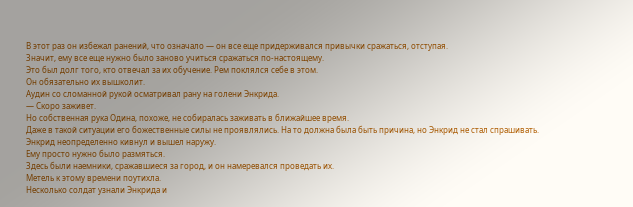В этот раз он избежал ранений, что означало — он все еще придерживался привычки сражаться, отступая.
Значит, ему все еще нужно было заново учиться сражаться по-настоящему.
Это был долг того, кто отвечал за их обучение. Рем поклялся себе в этом.
Он обязательно их вышколит.
Аудин со сломанной рукой осматривал рану на голени Энкрида.
— Скоро заживет.
Но собственная рука Одина, похоже, не собиралась заживать в ближайшее время.
Даже в такой ситуации его божественные силы не проявлялись. На то должна была быть причина, но Энкрид не стал спрашивать.
Энкрид неопределенно кивнул и вышел наружу.
Ему просто нужно было размяться.
Здесь были наемники, сражавшиеся за город, и он намеревался проведать их.
Метель к этому времени поутихла.
Несколько солдат узнали Энкрида и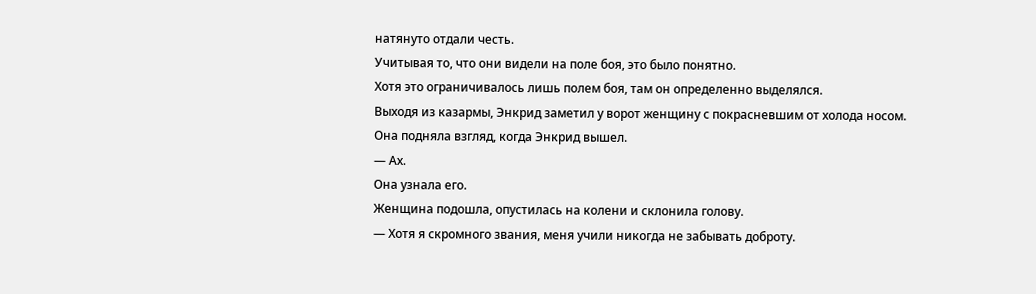натянуто отдали честь.
Учитывая то, что они видели на поле боя, это было понятно.
Хотя это ограничивалось лишь полем боя, там он определенно выделялся.
Выходя из казармы, Энкрид заметил у ворот женщину с покрасневшим от холода носом.
Она подняла взгляд, когда Энкрид вышел.
— Ах.
Она узнала его.
Женщина подошла, опустилась на колени и склонила голову.
— Хотя я скромного звания, меня учили никогда не забывать доброту.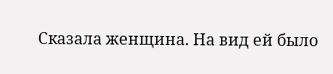Сказала женщина. На вид ей было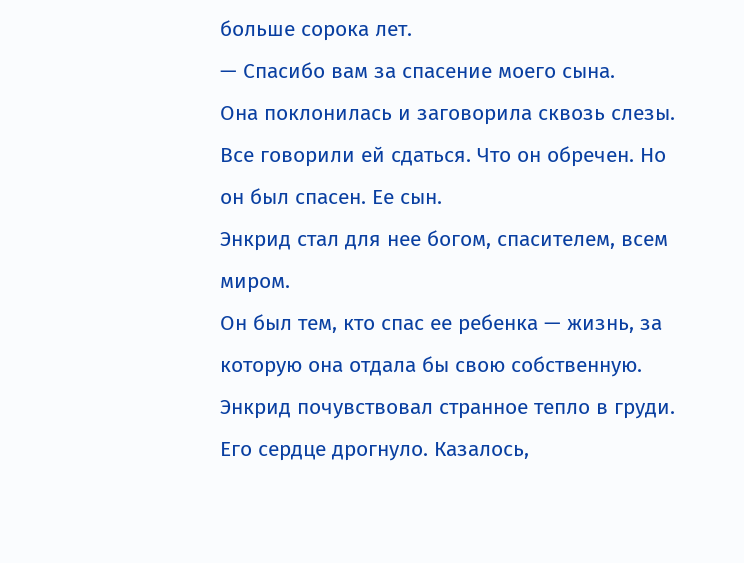больше сорока лет.
— Спасибо вам за спасение моего сына.
Она поклонилась и заговорила сквозь слезы.
Все говорили ей сдаться. Что он обречен. Но он был спасен. Ее сын.
Энкрид стал для нее богом, спасителем, всем миром.
Он был тем, кто спас ее ребенка — жизнь, за которую она отдала бы свою собственную.
Энкрид почувствовал странное тепло в груди. Его сердце дрогнуло. Казалось,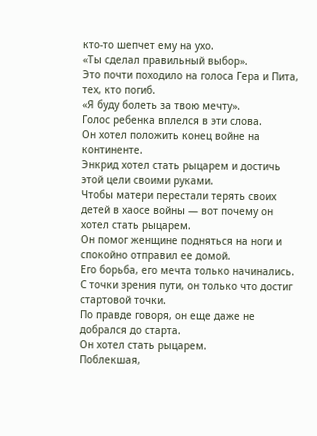кто-то шепчет ему на ухо.
«Ты сделал правильный выбор».
Это почти походило на голоса Гера и Пита, тех, кто погиб.
«Я буду болеть за твою мечту».
Голос ребенка вплелся в эти слова.
Он хотел положить конец войне на континенте.
Энкрид хотел стать рыцарем и достичь этой цели своими руками.
Чтобы матери перестали терять своих детей в хаосе войны — вот почему он хотел стать рыцарем.
Он помог женщине подняться на ноги и спокойно отправил ее домой.
Его борьба, его мечта только начинались.
С точки зрения пути, он только что достиг стартовой точки.
По правде говоря, он еще даже не добрался до старта.
Он хотел стать рыцарем.
Поблекшая,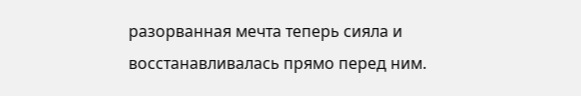разорванная мечта теперь сияла и восстанавливалась прямо перед ним.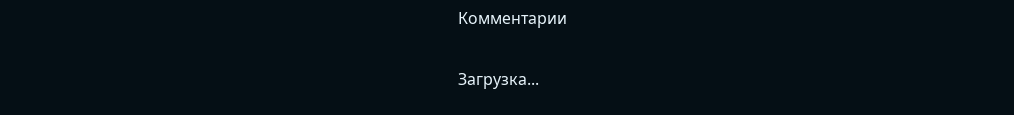Комментарии

Загрузка...